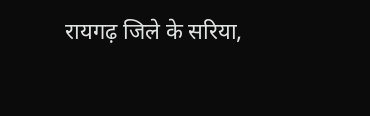रायगढ़ जिले के सरिया,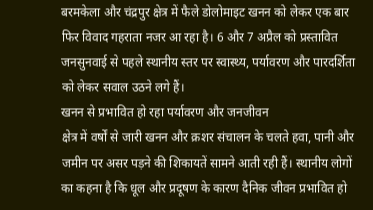बरमकेला और चंद्रपुर क्षेत्र में फैले डोलोमाइट खनन को लेकर एक बार फिर विवाद गहराता नजर आ रहा है। 6 और 7 अप्रैल को प्रस्तावित जनसुनवाई से पहले स्थानीय स्तर पर स्वास्थ्य, पर्यावरण और पारदर्शिता को लेकर सवाल उठने लगे हैं।
खनन से प्रभावित हो रहा पर्यावरण और जनजीवन
क्षेत्र में वर्षों से जारी खनन और क्रशर संचालन के चलते हवा, पानी और जमीन पर असर पड़ने की शिकायतें सामने आती रही हैं। स्थानीय लोगों का कहना है कि धूल और प्रदूषण के कारण दैनिक जीवन प्रभावित हो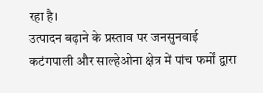रहा है।
उत्पादन बढ़ाने के प्रस्ताव पर जनसुनवाई
कटंगपाली और साल्हेओना क्षेत्र में पांच फर्मों द्वारा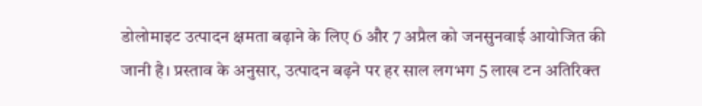डोलोमाइट उत्पादन क्षमता बढ़ाने के लिए 6 और 7 अप्रैल को जनसुनवाई आयोजित की जानी है। प्रस्ताव के अनुसार, उत्पादन बढ़ने पर हर साल लगभग 5 लाख टन अतिरिक्त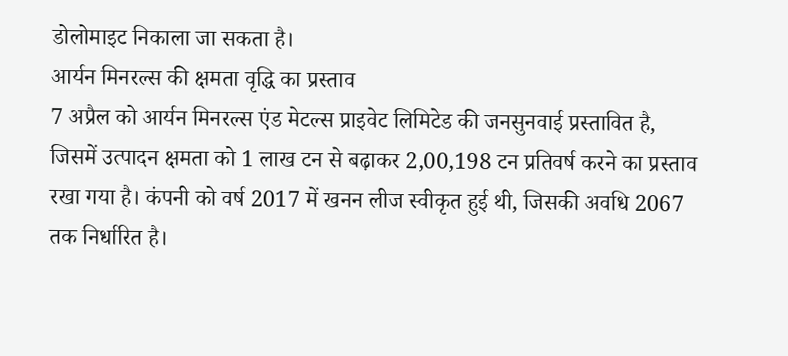डोलोमाइट निकाला जा सकता है।
आर्यन मिनरल्स की क्षमता वृद्धि का प्रस्ताव
7 अप्रैल को आर्यन मिनरल्स एंड मेटल्स प्राइवेट लिमिटेड की जनसुनवाई प्रस्तावित है, जिसमें उत्पादन क्षमता को 1 लाख टन से बढ़ाकर 2,00,198 टन प्रतिवर्ष करने का प्रस्ताव रखा गया है। कंपनी को वर्ष 2017 में खनन लीज स्वीकृत हुई थी, जिसकी अवधि 2067 तक निर्धारित है।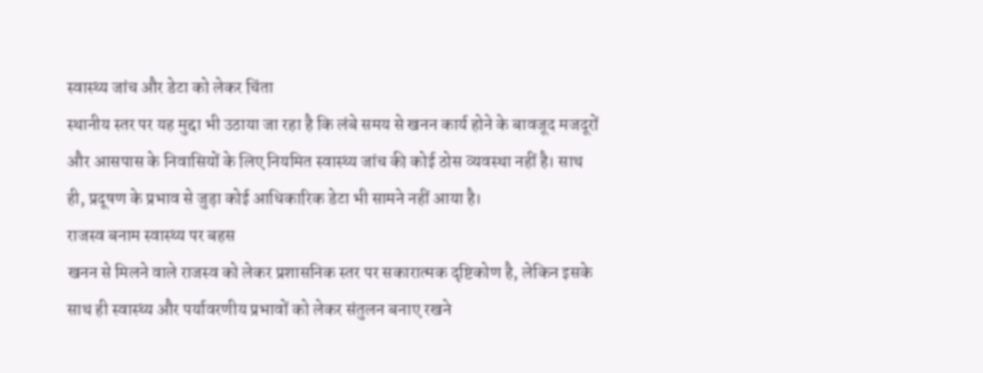स्वास्थ्य जांच और डेटा को लेकर चिंता
स्थानीय स्तर पर यह मुद्दा भी उठाया जा रहा है कि लंबे समय से खनन कार्य होने के बावजूद मजदूरों और आसपास के निवासियों के लिए नियमित स्वास्थ्य जांच की कोई ठोस व्यवस्था नहीं है। साथ ही, प्रदूषण के प्रभाव से जुड़ा कोई आधिकारिक डेटा भी सामने नहीं आया है।
राजस्व बनाम स्वास्थ्य पर बहस
खनन से मिलने वाले राजस्व को लेकर प्रशासनिक स्तर पर सकारात्मक दृष्टिकोण है, लेकिन इसके साथ ही स्वास्थ्य और पर्यावरणीय प्रभावों को लेकर संतुलन बनाए रखने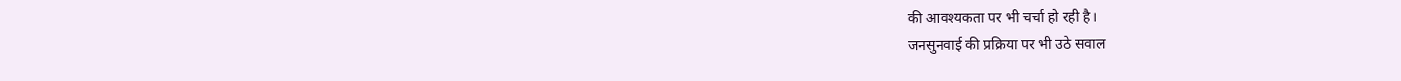की आवश्यकता पर भी चर्चा हो रही है।
जनसुनवाई की प्रक्रिया पर भी उठे सवाल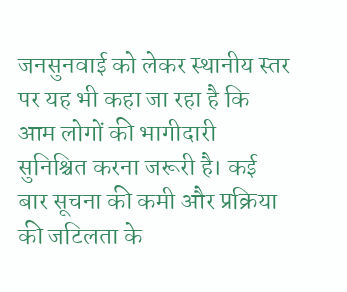जनसुनवाई को लेकर स्थानीय स्तर पर यह भी कहा जा रहा है कि आम लोगों की भागीदारी सुनिश्चित करना जरूरी है। कई बार सूचना की कमी और प्रक्रिया की जटिलता के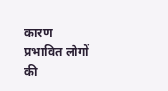कारण प्रभावित लोगों की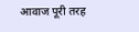आवाज पूरी तरह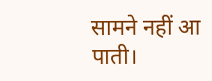सामने नहीं आ पाती।